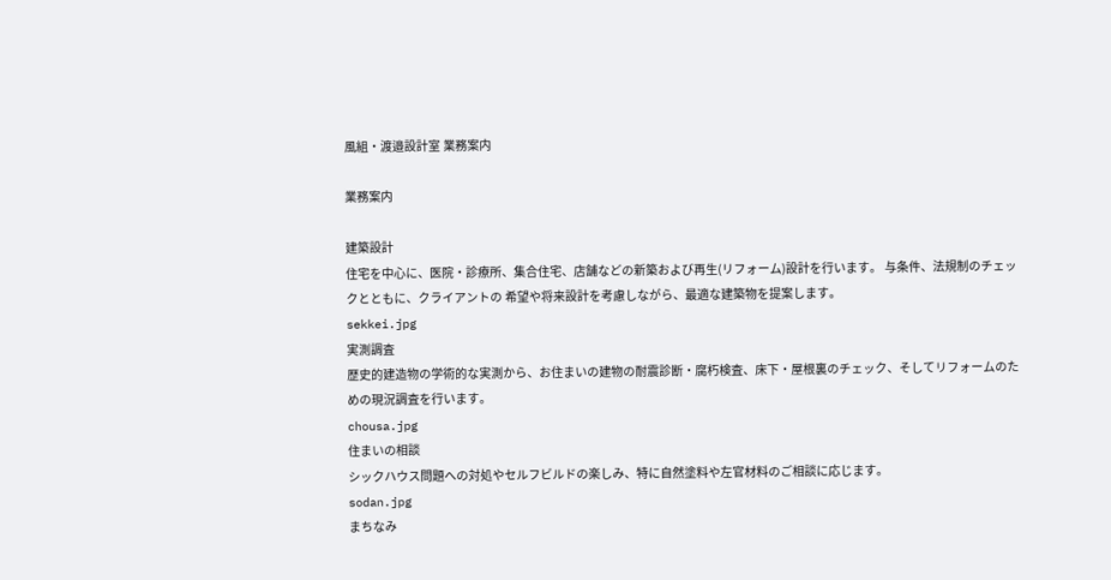風組・渡邉設計室 業務案内

業務案内

建築設計
住宅を中心に、医院・診療所、集合住宅、店舗などの新築および再生(リフォーム)設計を行います。 与条件、法規制のチェックとともに、クライアントの 希望や将来設計を考慮しながら、最適な建築物を提案します。
sekkei.jpg
実測調査
歴史的建造物の学術的な実測から、お住まいの建物の耐震診断・腐朽検査、床下・屋根裏のチェック、そしてリフォームのための現況調査を行います。
chousa.jpg
住まいの相談
シックハウス問題への対処やセルフビルドの楽しみ、特に自然塗料や左官材料のご相談に応じます。
sodan.jpg
まちなみ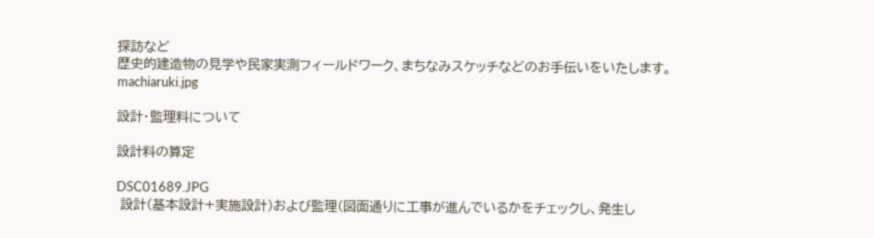探訪など
歴史的建造物の見学や民家実測フィールドワーク、まちなみスケッチなどのお手伝いをいたします。
machiaruki.jpg

設計・監理料について

設計料の算定

DSC01689.JPG
 設計(基本設計+実施設計)および監理(図面通りに工事が進んでいるかをチェックし、発生し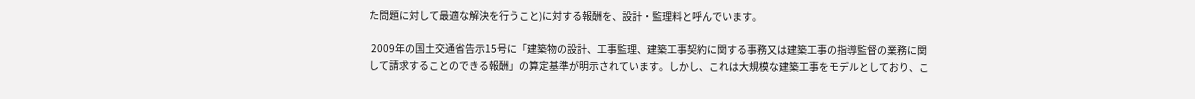た問題に対して最適な解決を行うこと)に対する報酬を、設計・監理料と呼んでいます。

 2009年の国土交通省告示15号に「建築物の設計、工事監理、建築工事契約に関する事務又は建築工事の指導監督の業務に関して請求することのできる報酬」の算定基準が明示されています。しかし、これは大規模な建築工事をモデルとしており、こ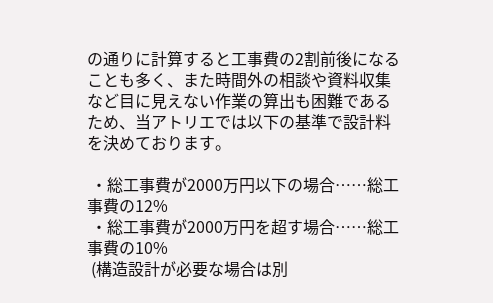の通りに計算すると工事費の2割前後になることも多く、また時間外の相談や資料収集など目に見えない作業の算出も困難であるため、当アトリエでは以下の基準で設計料を決めております。

 ・総工事費が2000万円以下の場合……総工事費の12%
 ・総工事費が2000万円を超す場合……総工事費の10%
 (構造設計が必要な場合は別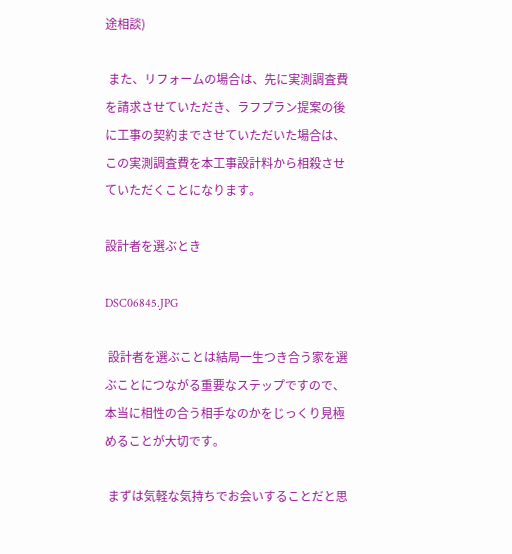途相談)

 また、リフォームの場合は、先に実測調査費を請求させていただき、ラフプラン提案の後に工事の契約までさせていただいた場合は、この実測調査費を本工事設計料から相殺させていただくことになります。

設計者を選ぶとき

DSC06845.JPG

 設計者を選ぶことは結局一生つき合う家を選ぶことにつながる重要なステップですので、本当に相性の合う相手なのかをじっくり見極めることが大切です。

 まずは気軽な気持ちでお会いすることだと思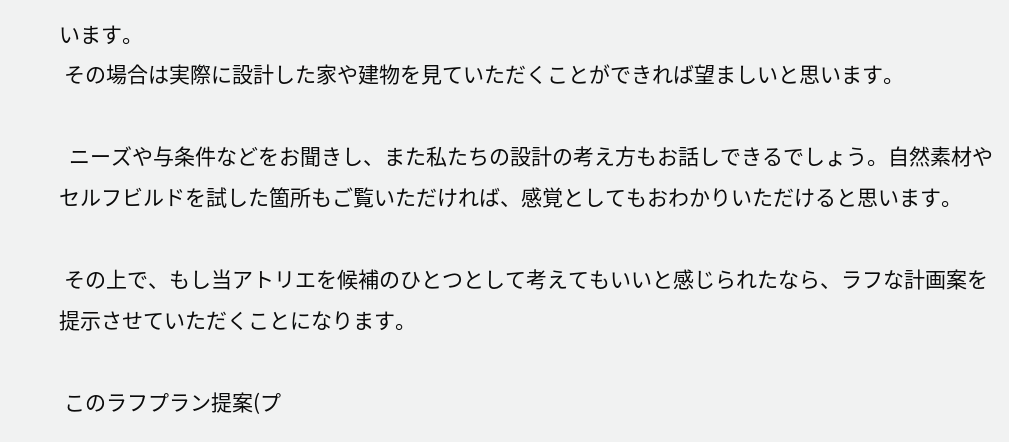います。
 その場合は実際に設計した家や建物を見ていただくことができれば望ましいと思います。

  ニーズや与条件などをお聞きし、また私たちの設計の考え方もお話しできるでしょう。自然素材やセルフビルドを試した箇所もご覧いただければ、感覚としてもおわかりいただけると思います。

 その上で、もし当アトリエを候補のひとつとして考えてもいいと感じられたなら、ラフな計画案を提示させていただくことになります。

 このラフプラン提案(プ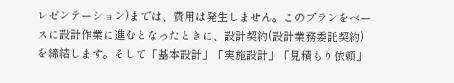レゼンテーション)までは、費用は発生しません。このプランをベースに設計作業に進むとなったときに、設計契約(設計業務委託契約)を締結します。そして「基本設計」「実施設計」「見積もり依頼」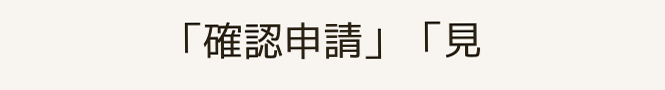「確認申請」「見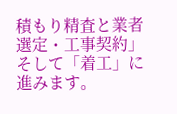積もり精査と業者選定・工事契約」そして「着工」に進みます。